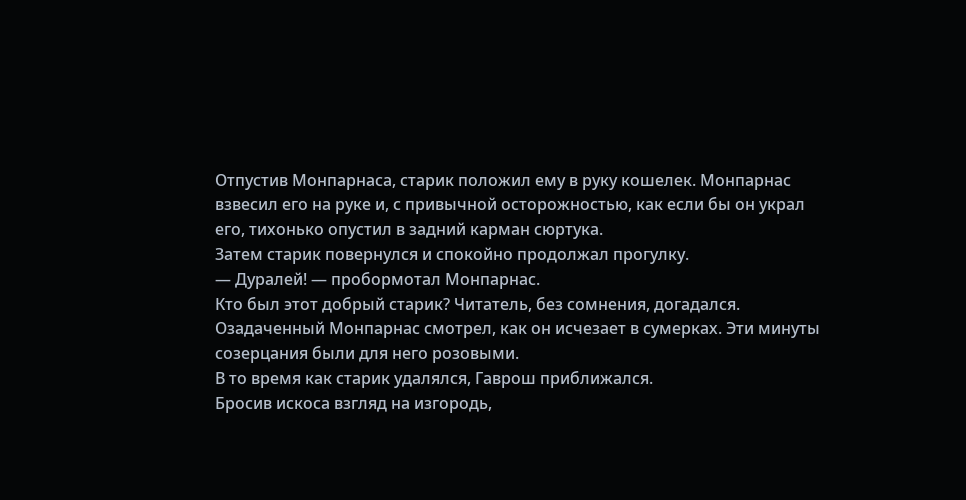Отпустив Монпарнаса, старик положил ему в руку кошелек. Монпарнас взвесил его на руке и, с привычной осторожностью, как если бы он украл его, тихонько опустил в задний карман сюртука.
Затем старик повернулся и спокойно продолжал прогулку.
— Дуралей! — пробормотал Монпарнас.
Кто был этот добрый старик? Читатель, без сомнения, догадался.
Озадаченный Монпарнас смотрел, как он исчезает в сумерках. Эти минуты созерцания были для него розовыми.
В то время как старик удалялся, Гаврош приближался.
Бросив искоса взгляд на изгородь,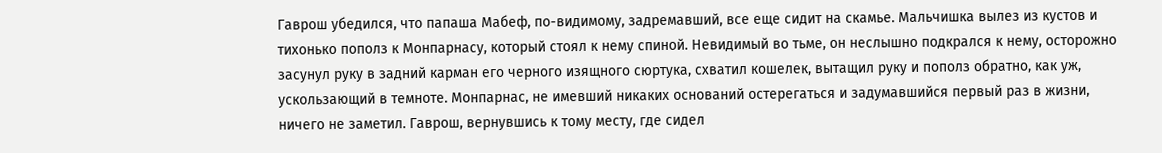Гаврош убедился, что папаша Мабеф, по-видимому, задремавший, все еще сидит на скамье. Мальчишка вылез из кустов и тихонько пополз к Монпарнасу, который стоял к нему спиной. Невидимый во тьме, он неслышно подкрался к нему, осторожно засунул руку в задний карман его черного изящного сюртука, схватил кошелек, вытащил руку и пополз обратно, как уж, ускользающий в темноте. Монпарнас, не имевший никаких оснований остерегаться и задумавшийся первый раз в жизни, ничего не заметил. Гаврош, вернувшись к тому месту, где сидел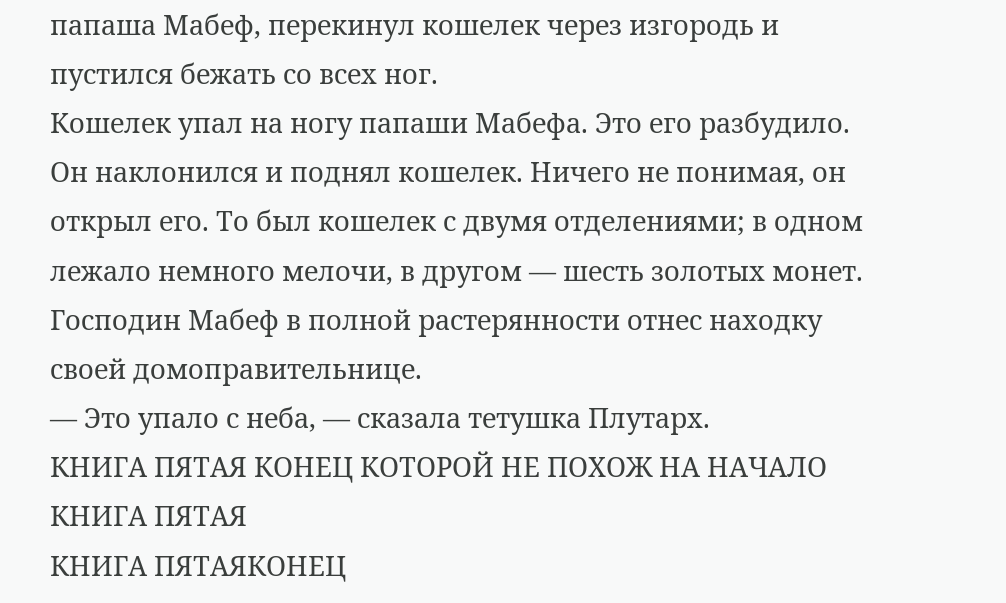папаша Мабеф, перекинул кошелек через изгородь и пустился бежать со всех ног.
Кошелек упал на ногу папаши Мабефа. Это его разбудило. Он наклонился и поднял кошелек. Ничего не понимая, он открыл его. То был кошелек с двумя отделениями; в одном лежало немного мелочи, в другом — шесть золотых монет.
Господин Мабеф в полной растерянности отнес находку своей домоправительнице.
— Это упало с неба, — сказала тетушка Плутарх.
КНИГА ПЯТАЯ КОНЕЦ КОТОРОЙ НЕ ПОХОЖ НА НАЧАЛО
КНИГА ПЯТАЯ
КНИГА ПЯТАЯКОНЕЦ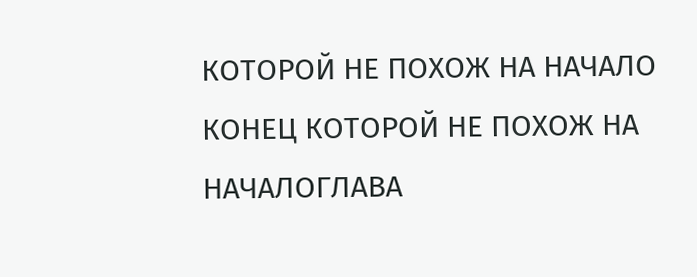КОТОРОЙ НЕ ПОХОЖ НА НАЧАЛО
КОНЕЦ КОТОРОЙ НЕ ПОХОЖ НА НАЧАЛОГЛАВА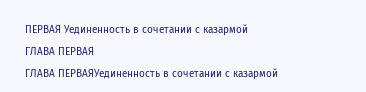ПЕРВАЯ Уединенность в сочетании с казармой
ГЛАВА ПЕРВАЯ
ГЛАВА ПЕРВАЯУединенность в сочетании с казармой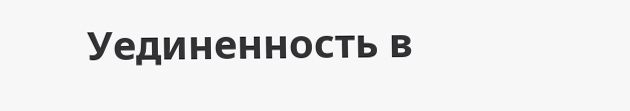Уединенность в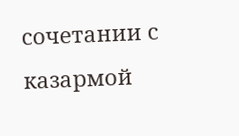сочетании с казармой